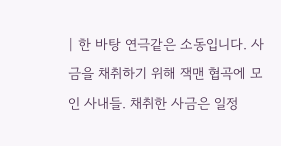| 한 바탕 연극같은 소동입니다. 사금을 채취하기 위해 잭맨 협곡에 모인 사내들. 채취한 사금은 일정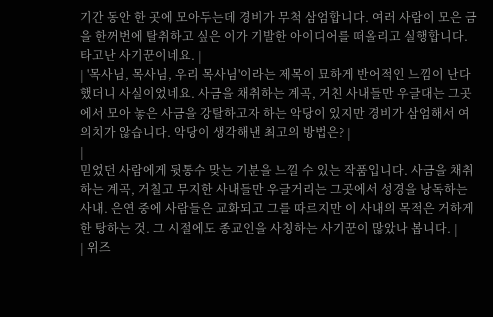기간 동안 한 곳에 모아두는데 경비가 무척 삼엄합니다. 여러 사람이 모은 금을 한꺼번에 탈취하고 싶은 이가 기발한 아이디어를 떠올리고 실행합니다. 타고난 사기꾼이네요. |
| '목사님, 목사님, 우리 목사님'이라는 제목이 묘하게 반어적인 느낌이 난다 했더니 사실이었네요. 사금을 채취하는 계곡, 거친 사내들만 우글대는 그곳에서 모아 놓은 사금을 강탈하고자 하는 악당이 있지만 경비가 삼엄해서 여의치가 않습니다. 악당이 생각해낸 최고의 방법은? |
|
믿었던 사람에게 뒷통수 맞는 기분을 느낄 수 있는 작품입니다. 사금을 채취하는 계곡, 거칠고 무지한 사내들만 우글거리는 그곳에서 성경을 낭독하는 사내. 은연 중에 사람들은 교화되고 그를 따르지만 이 사내의 목적은 거하게 한 탕하는 것. 그 시절에도 종교인을 사칭하는 사기꾼이 많았나 봅니다. |
| 위즈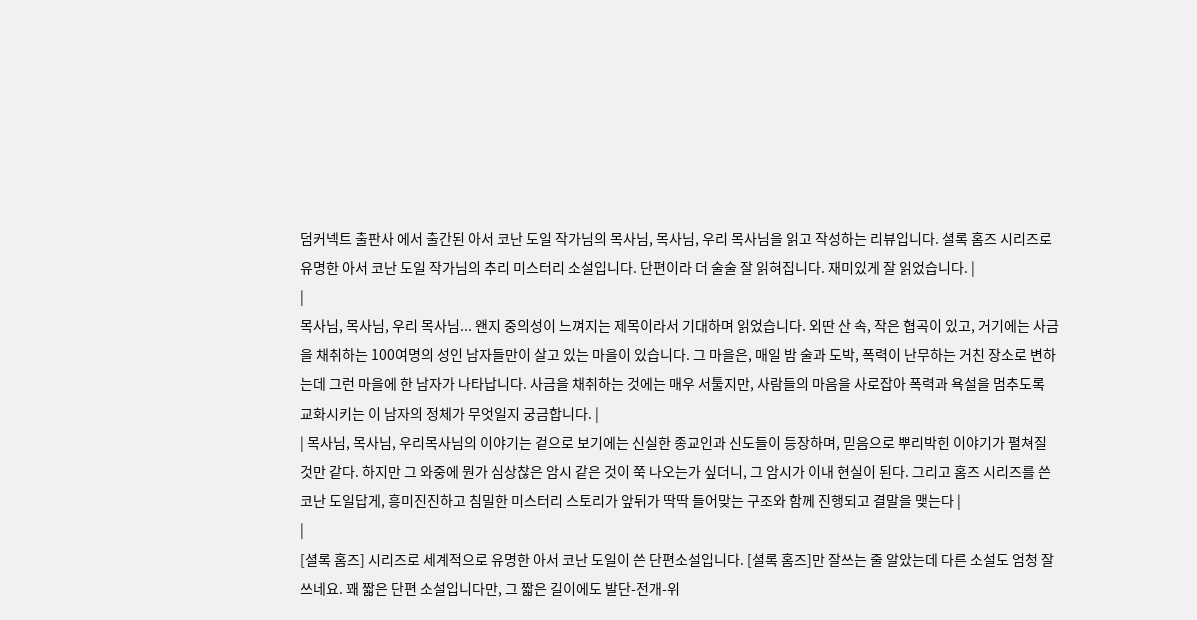덤커넥트 출판사 에서 출간된 아서 코난 도일 작가님의 목사님, 목사님, 우리 목사님을 읽고 작성하는 리뷰입니다. 셜록 홈즈 시리즈로 유명한 아서 코난 도일 작가님의 추리 미스터리 소설입니다. 단편이라 더 술술 잘 읽혀집니다. 재미있게 잘 읽었습니다. |
|
목사님, 목사님, 우리 목사님... 왠지 중의성이 느껴지는 제목이라서 기대하며 읽었습니다. 외딴 산 속, 작은 협곡이 있고, 거기에는 사금을 채취하는 100여명의 성인 남자들만이 살고 있는 마을이 있습니다. 그 마을은, 매일 밤 술과 도박, 폭력이 난무하는 거친 장소로 변하는데 그런 마을에 한 남자가 나타납니다. 사금을 채취하는 것에는 매우 서툴지만, 사람들의 마음을 사로잡아 폭력과 욕설을 멈추도록 교화시키는 이 남자의 정체가 무엇일지 궁금합니다. |
| 목사님, 목사님, 우리목사님의 이야기는 겉으로 보기에는 신실한 종교인과 신도들이 등장하며, 믿음으로 뿌리박힌 이야기가 펼쳐질 것만 같다. 하지만 그 와중에 뭔가 심상찮은 암시 같은 것이 쭉 나오는가 싶더니, 그 암시가 이내 현실이 된다. 그리고 홈즈 시리즈를 쓴 코난 도일답게, 흥미진진하고 침밀한 미스터리 스토리가 앞뒤가 딱딱 들어맞는 구조와 함께 진행되고 결말을 맺는다 |
|
[셜록 홈즈] 시리즈로 세계적으로 유명한 아서 코난 도일이 쓴 단편소설입니다. [셜록 홈즈]만 잘쓰는 줄 알았는데 다른 소설도 엄청 잘쓰네요. 꽤 짧은 단편 소설입니다만, 그 짧은 길이에도 발단-전개-위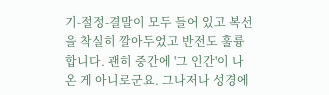기-절정-결말이 모두 들어 있고 복선을 착실히 깔아두었고 반전도 훌륭합니다. 괜히 중간에 '그 인간'이 나온 게 아니로군요. 그나저나 성경에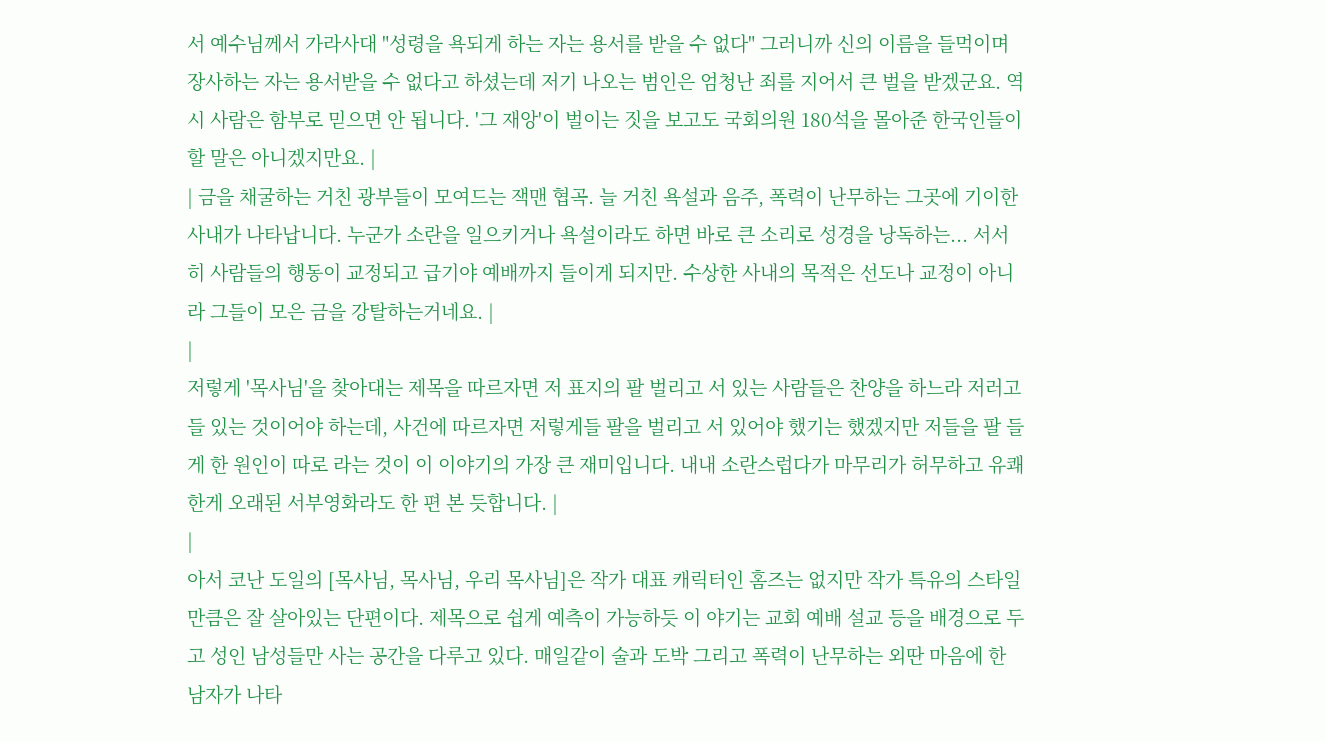서 예수님께서 가라사대 "성령을 욕되게 하는 자는 용서를 받을 수 없다" 그러니까 신의 이름을 들먹이며 장사하는 자는 용서받을 수 없다고 하셨는데 저기 나오는 범인은 엄청난 죄를 지어서 큰 벌을 받겠군요. 역시 사람은 함부로 믿으면 안 됩니다. '그 재앙'이 벌이는 짓을 보고도 국회의원 180석을 몰아준 한국인들이 할 말은 아니겠지만요. |
| 금을 채굴하는 거친 광부들이 모여드는 잭맨 협곡. 늘 거친 욕설과 음주, 폭력이 난무하는 그곳에 기이한 사내가 나타납니다. 누군가 소란을 일으키거나 욕설이라도 하면 바로 큰 소리로 성경을 낭독하는... 서서히 사람들의 행동이 교정되고 급기야 예배까지 들이게 되지만. 수상한 사내의 목적은 선도나 교정이 아니라 그들이 모은 금을 강탈하는거네요. |
|
저렇게 '목사님'을 찾아대는 제목을 따르자면 저 표지의 팔 벌리고 서 있는 사람들은 찬양을 하느라 저러고들 있는 것이어야 하는데, 사건에 따르자면 저렇게들 팔을 벌리고 서 있어야 했기는 했겠지만 저들을 팔 들게 한 원인이 따로 라는 것이 이 이야기의 가장 큰 재미입니다. 내내 소란스럽다가 마무리가 허무하고 유쾌한게 오래된 서부영화라도 한 편 본 듯합니다. |
|
아서 코난 도일의 [목사님, 목사님, 우리 목사님]은 작가 대표 캐릭터인 홈즈는 없지만 작가 특유의 스타일 만큼은 잘 살아있는 단편이다. 제목으로 쉽게 예측이 가능하듯 이 야기는 교회 예배 설교 등을 배경으로 두고 성인 남성들만 사는 공간을 다루고 있다. 매일같이 술과 도박 그리고 폭력이 난무하는 외딴 마음에 한 남자가 나타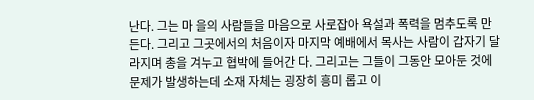난다. 그는 마 을의 사람들을 마음으로 사로잡아 욕설과 폭력을 멈추도록 만든다. 그리고 그곳에서의 처음이자 마지막 예배에서 목사는 사람이 갑자기 달라지며 총을 겨누고 협박에 들어간 다. 그리고는 그들이 그동안 모아둔 것에 문제가 발생하는데 소재 자체는 굉장히 흥미 롭고 이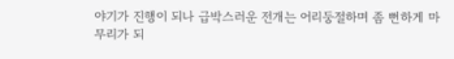야기가 진행이 되나 급박스러운 전개는 어리둥절하며 좀 뻔하게 마무리가 되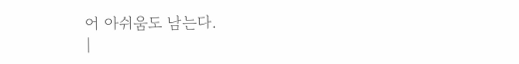어 아쉬움도 남는다.
|